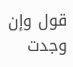قول وإن وجدت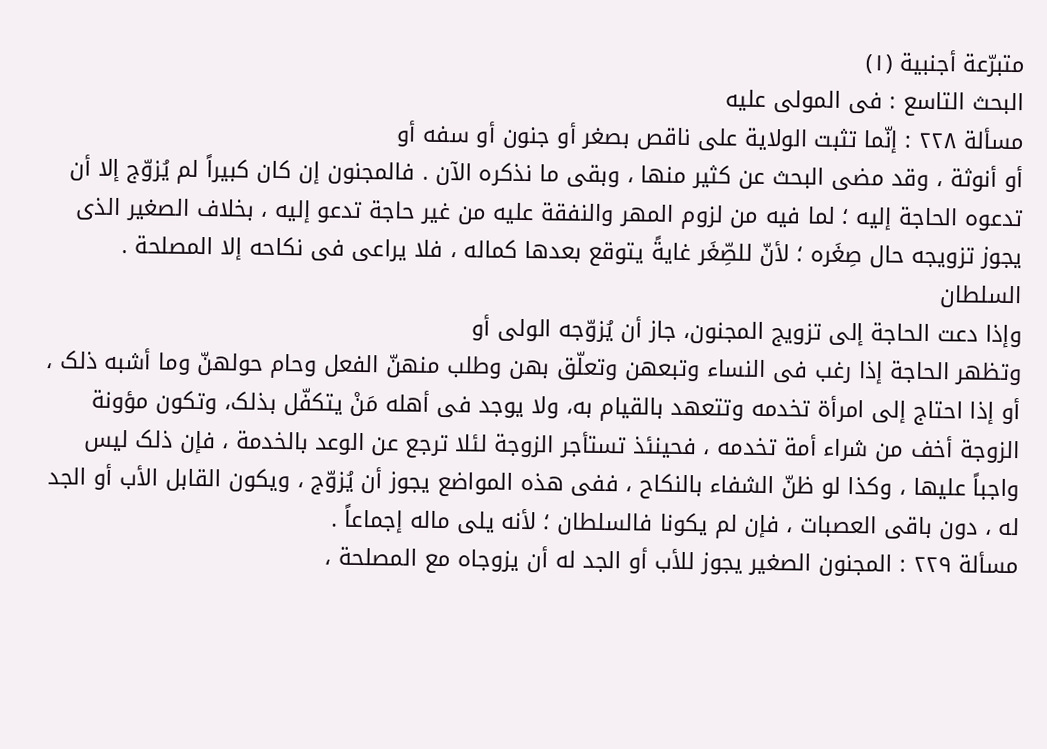متبرّعة أجنبیة (۱)
البحث التاسع : فی المولى علیه
مسألة ۲۲۸ : إنّما تثبت الولایة على ناقص بصغر أو جنون أو سفه أو
أو أنوثة ، وقد مضى البحث عن کثیر منها ، وبقى ما نذکره الآن . فالمجنون إن کان کبیراً لم یُزوّج إلا أن تدعوه الحاجة إلیه ؛ لما فیه من لزوم المهر والنفقة علیه من غیر حاجة تدعو إلیه ، بخلاف الصغیر الذی یجوز تزویجه حال صِغَره ؛ لأنّ للصِّغَر غایةً یتوقع بعدها کماله ، فلا یراعى فی نکاحه إلا المصلحة .
السلطان
وإذا دعت الحاجة إلى تزویج المجنون، جاز أن یُزوّجه الولی أو
وتظهر الحاجة إذا رغب فی النساء وتبعهن وتعلّق بهن وطلب منهنّ الفعل وحام حولهنّ وما أشبه ذلک ، أو إذا احتاج إلى امرأة تخدمه وتتعهد بالقیام به، ولا یوجد فی أهله مَنْ یتکفّل بذلک، وتکون مؤونة الزوجة أخف من شراء أمة تخدمه ، فحینئذ تستأجر الزوجة لئلا ترجع عن الوعد بالخدمة ، فإن ذلک لیس واجباً علیها ، وکذا لو ظنّ الشفاء بالنکاح ، ففی هذه المواضع یجوز أن یُزوّج ، ویکون القابل الأب أو الجد له ، دون باقی العصبات ، فإن لم یکونا فالسلطان ؛ لأنه یلی ماله إجماعاً .
مسألة ۲۲۹ : المجنون الصغیر یجوز للأب أو الجد له أن یزوجاه مع المصلحة ،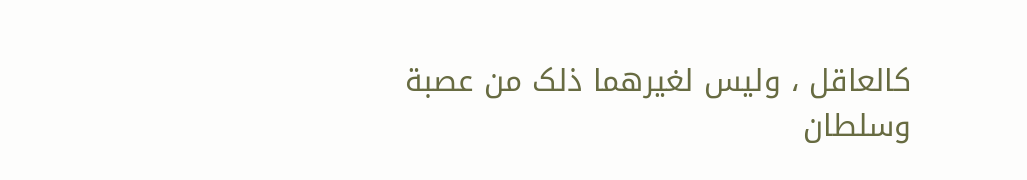کالعاقل ، ولیس لغیرهما ذلک من عصبة وسلطان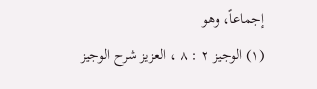إجماعاً، وهو
(۱) الوجیز ۲ : ۸ ، العزیز شرح الوجیز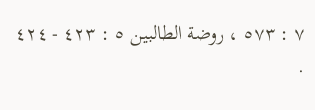۷ : ٥٧٣ ، روضة الطالبین ٥ : ٤٢٣ - ٤٢٤ .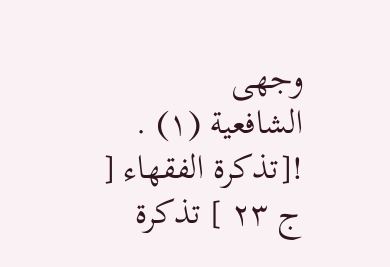وجهی
الشافعیة (١) .
![تذكرة الفقهاء [ ج ٢٣ ] تذكرة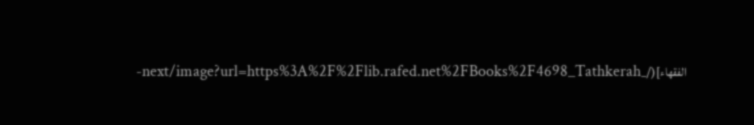الفقهاء](/_next/image?url=https%3A%2F%2Flib.rafed.net%2FBooks%2F4698_Tathkerah-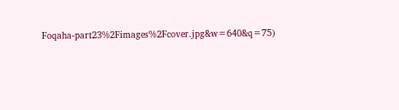Foqaha-part23%2Fimages%2Fcover.jpg&w=640&q=75)